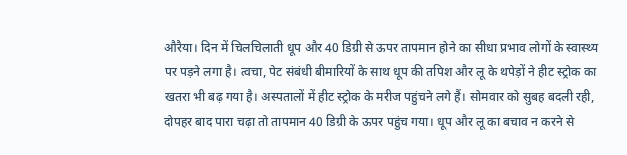औरैया। दिन में चिलचिलाती धूप और 40 डिग्री से ऊपर तापमान होने का सीधा प्रभाव लोगों के स्वास्थ्य पर पड़ने लगा है। त्वचा, पेट संबंधी बीमारियों के साथ धूप की तपिश और लू के थपेड़ों ने हीट स्ट्रोक का खतरा भी बढ़ गया है। अस्पतालों में हीट स्ट्रोक के मरीज पहुंचने लगे हैं। सोमवार को सुबह बदली रही, दोपहर बाद पारा चढ़ा तो तापमान 40 डिग्री के ऊपर पहुंच गया। धूप और लू का बचाव न करने से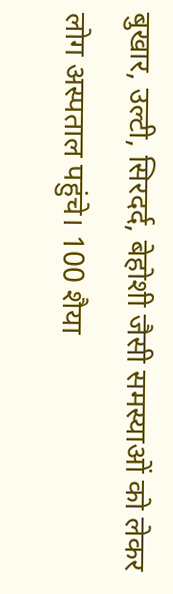बुखार, उल्टी, सिरदर्द, बेहोशी जैसी समस्याओं को लेकर लोग अस्पताल पहुंचे। 100 शैया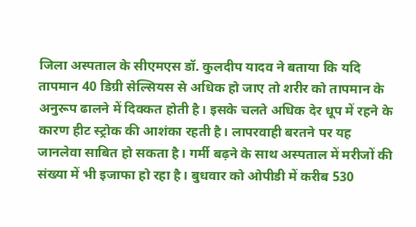जिला अस्पताल के सीएमएस डॉ. कुलदीप यादव ने बताया कि यदि तापमान 40 डिग्री सेल्सियस से अधिक हो जाए तो शरीर को तापमान के अनुरूप ढालने में दिक्कत होती है। इसके चलते अधिक देर धूप में रहने के कारण हीट स्ट्रोक की आशंका रहती है। लापरवाही बरतने पर यह जानलेवा साबित हो सकता है। गर्मी बढ़ने के साथ अस्पताल में मरीजों की संख्या में भी इजाफा हो रहा है। बुधवार को ओपीडी में करीब 530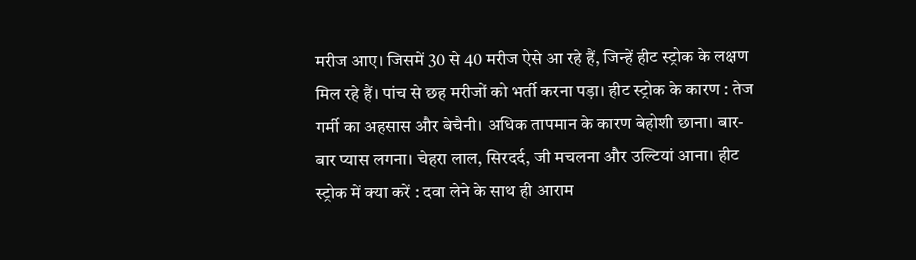मरीज आए। जिसमें 30 से 40 मरीज ऐसे आ रहे हैं, जिन्हें हीट स्ट्रोक के लक्षण मिल रहे हैं। पांच से छह मरीजों को भर्ती करना पड़ा। हीट स्ट्रोक के कारण : तेज गर्मी का अहसास और बेचैनी। अधिक तापमान के कारण बेहोशी छाना। बार-बार प्यास लगना। चेहरा लाल, सिरदर्द, जी मचलना और उल्टियां आना। हीट स्ट्रोक में क्या करें : दवा लेने के साथ ही आराम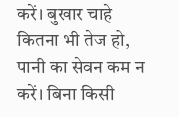करें। बुखार चाहे कितना भी तेज हो, पानी का सेवन कम न करें। बिना किसी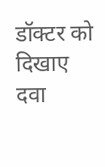डॉक्टर को दिखाए दवा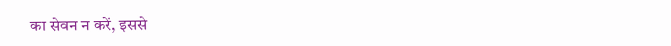का सेवन न करें, इससे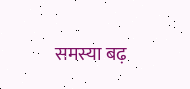समस्या बढ़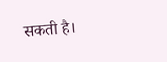सकती है।